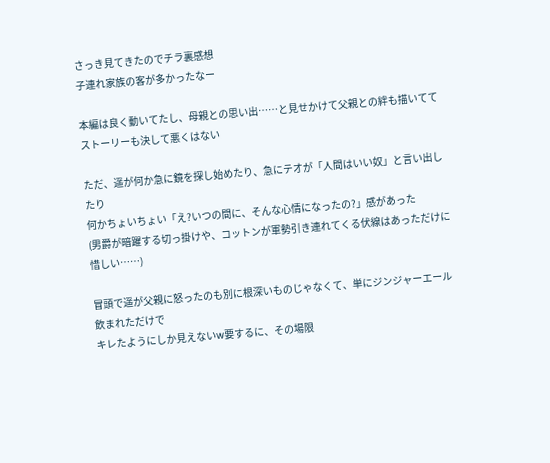さっき見てきたのでチラ裏感想
子連れ家族の客が多かったなー

本編は良く動いてたし、母親との思い出……と見せかけて父親との絆も描いてて
ストーリーも決して悪くはない

ただ、遥が何か急に鏡を探し始めたり、急にテオが「人間はいい奴」と言い出したり
何かちょいちょい「え?いつの間に、そんな心情になったの?」感があった
(男爵が暗躍する切っ掛けや、コットンが軍勢引き連れてくる伏線はあっただけに惜しい……)

冒頭で遥が父親に怒ったのも別に根深いものじゃなくて、単にジンジャーエール飲まれただけで
キレたようにしか見えないw要するに、その場限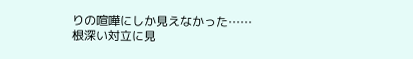りの喧嘩にしか見えなかった……
根深い対立に見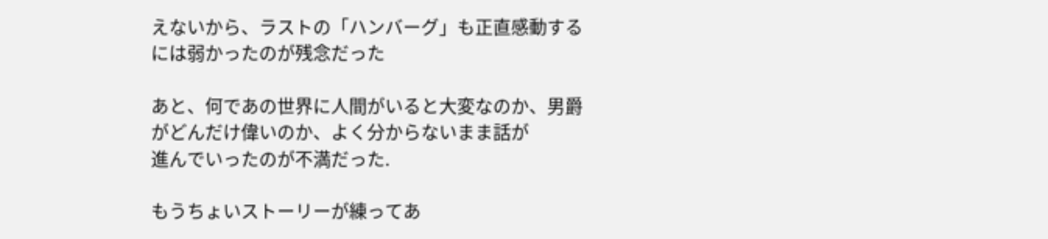えないから、ラストの「ハンバーグ」も正直感動するには弱かったのが残念だった

あと、何であの世界に人間がいると大変なのか、男爵がどんだけ偉いのか、よく分からないまま話が
進んでいったのが不満だった.

もうちょいストーリーが練ってあ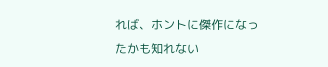れば、ホントに傑作になったかも知れない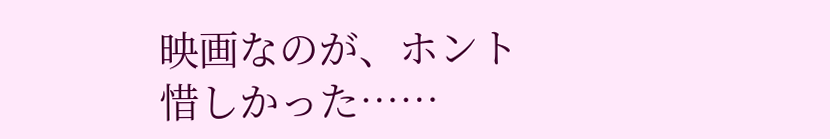映画なのが、ホント惜しかった……